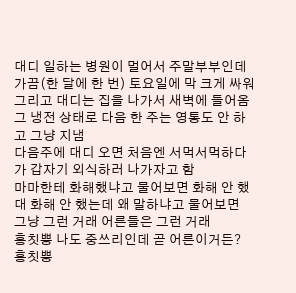대디 일하는 병원이 멀어서 주말부부인데
가끔(한 달에 한 번) 토요일에 막 크게 싸워 그리고 대디는 집을 나가서 새벽에 들어옴
그 냉전 상태로 다음 한 주는 영통도 안 하고 그냥 지냄
다음주에 대디 오면 처음엔 서먹서먹하다가 갑자기 외식하러 나가자고 함
마마한테 화해했냐고 물어보면 화해 안 했대 화해 안 했는데 왜 말하냐고 물어보면 그냥 그런 거래 어른들은 그런 거래
흥칫뿡 나도 중쓰리인데 곧 어른이거든?
흥칫뿡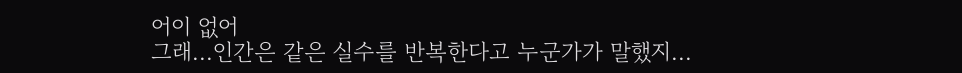어이 없어
그래...인간은 같은 실수를 반복한다고 누군가가 말했지...